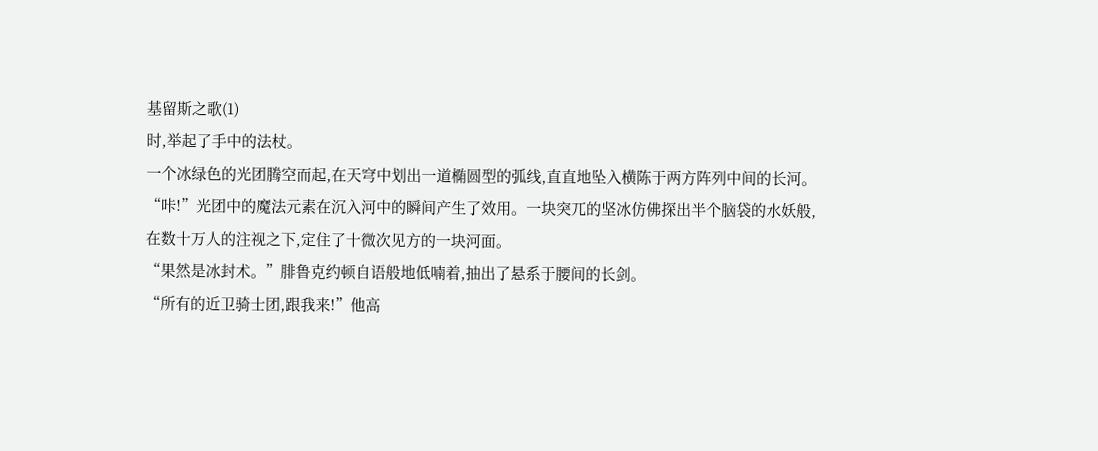基留斯之歌(1)
时,举起了手中的法杖。
一个冰绿色的光团腾空而起,在天穹中划出一道椭圆型的弧线,直直地坠入横陈于两方阵列中间的长河。
“咔!”光团中的魔法元素在沉入河中的瞬间产生了效用。一块突兀的坚冰仿佛探出半个脑袋的水妖般,在数十万人的注视之下,定住了十微次见方的一块河面。
“果然是冰封术。”腓鲁克约顿自语般地低喃着,抽出了悬系于腰间的长剑。
“所有的近卫骑士团,跟我来!”他高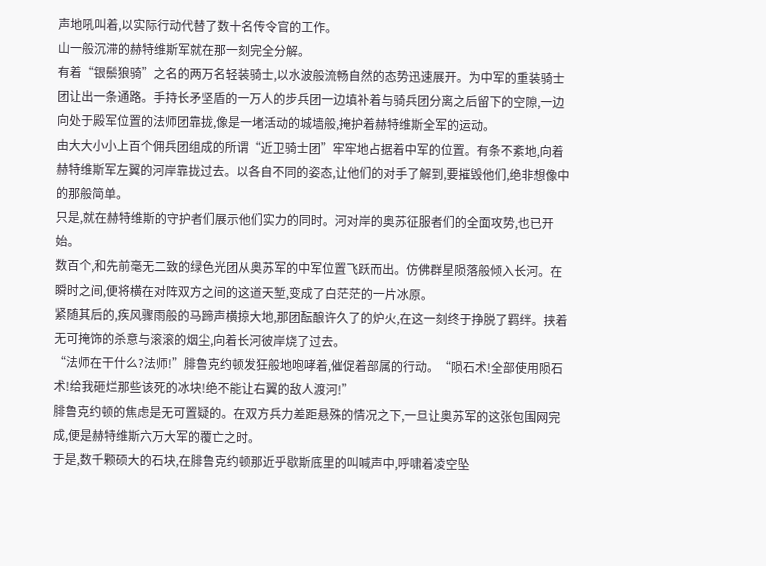声地吼叫着,以实际行动代替了数十名传令官的工作。
山一般沉滞的赫特维斯军就在那一刻完全分解。
有着“银鬃狼骑”之名的两万名轻装骑士,以水波般流畅自然的态势迅速展开。为中军的重装骑士团让出一条通路。手持长矛坚盾的一万人的步兵团一边填补着与骑兵团分离之后留下的空隙,一边向处于殿军位置的法师团靠拢,像是一堵活动的城墙般,掩护着赫特维斯全军的运动。
由大大小小上百个佣兵团组成的所谓“近卫骑士团”牢牢地占据着中军的位置。有条不紊地,向着赫特维斯军左翼的河岸靠拢过去。以各自不同的姿态,让他们的对手了解到,要摧毁他们,绝非想像中的那般简单。
只是,就在赫特维斯的守护者们展示他们实力的同时。河对岸的奥苏征服者们的全面攻势,也已开始。
数百个,和先前毫无二致的绿色光团从奥苏军的中军位置飞跃而出。仿佛群星陨落般倾入长河。在瞬时之间,便将横在对阵双方之间的这道天堑,变成了白茫茫的一片冰原。
紧随其后的,疾风骤雨般的马蹄声横掠大地,那团酝酿许久了的炉火,在这一刻终于挣脱了羁绊。挟着无可掩饰的杀意与滚滚的烟尘,向着长河彼岸烧了过去。
“法师在干什么?法师!”腓鲁克约顿发狂般地咆哮着,催促着部属的行动。“陨石术!全部使用陨石术!给我砸烂那些该死的冰块!绝不能让右翼的敌人渡河!”
腓鲁克约顿的焦虑是无可置疑的。在双方兵力差距悬殊的情况之下,一旦让奥苏军的这张包围网完成,便是赫特维斯六万大军的覆亡之时。
于是,数千颗硕大的石块,在腓鲁克约顿那近乎歇斯底里的叫喊声中,呼啸着凌空坠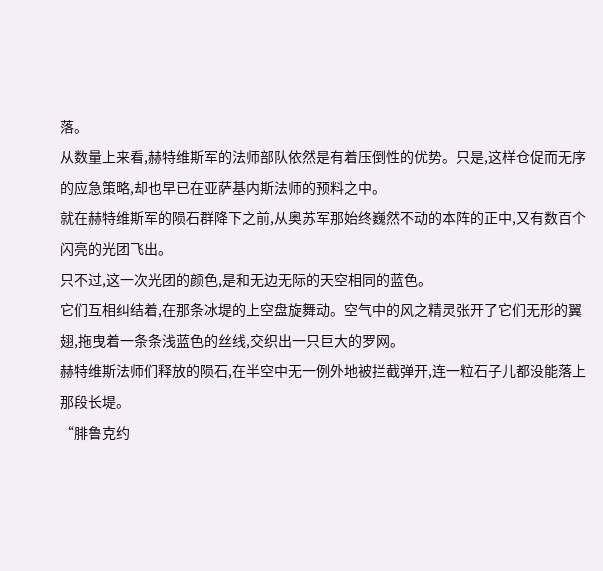落。
从数量上来看,赫特维斯军的法师部队依然是有着压倒性的优势。只是,这样仓促而无序的应急策略,却也早已在亚萨基内斯法师的预料之中。
就在赫特维斯军的陨石群降下之前,从奥苏军那始终巍然不动的本阵的正中,又有数百个闪亮的光团飞出。
只不过,这一次光团的颜色,是和无边无际的天空相同的蓝色。
它们互相纠结着,在那条冰堤的上空盘旋舞动。空气中的风之精灵张开了它们无形的翼翅,拖曳着一条条浅蓝色的丝线,交织出一只巨大的罗网。
赫特维斯法师们释放的陨石,在半空中无一例外地被拦截弹开,连一粒石子儿都没能落上那段长堤。
“腓鲁克约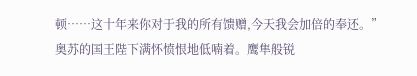顿……这十年来你对于我的所有馈赠,今天我会加倍的奉还。”
奥苏的国王陛下满怀愤恨地低喃着。鹰隼般锐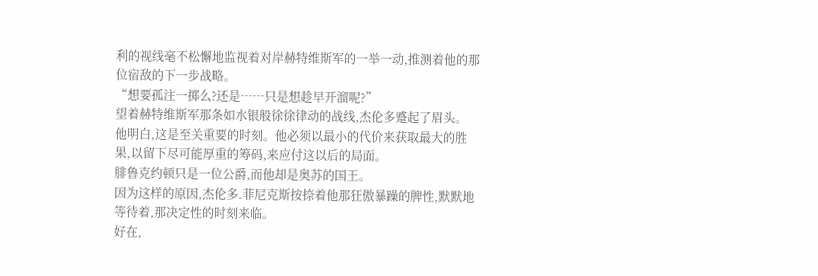利的视线毫不松懈地监视着对岸赫特维斯军的一举一动,推测着他的那位宿敌的下一步战略。
“想要孤注一掷么?还是……只是想趁早开溜呢?”
望着赫特维斯军那条如水银般徐徐律动的战线,杰伦多蹙起了眉头。
他明白,这是至关重要的时刻。他必须以最小的代价来获取最大的胜果,以留下尽可能厚重的筹码,来应付这以后的局面。
腓鲁克约顿只是一位公爵,而他却是奥苏的国王。
因为这样的原因,杰伦多.菲尼克斯按捺着他那狂傲暴躁的脾性,默默地等待着,那决定性的时刻来临。
好在,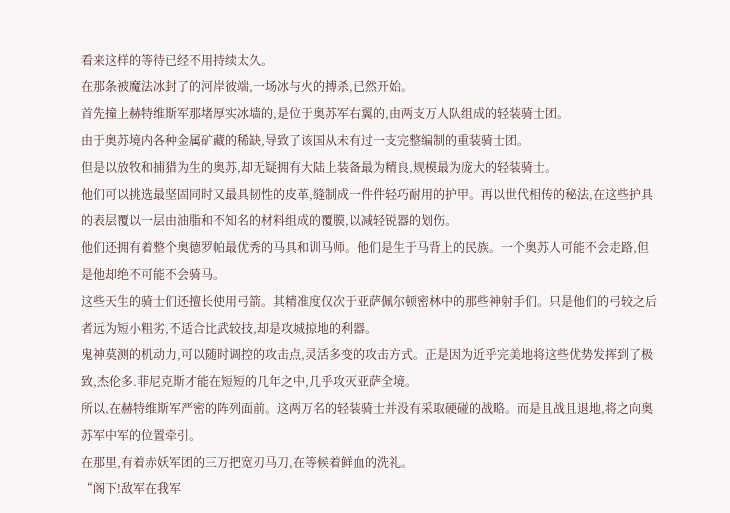看来这样的等待已经不用持续太久。
在那条被魔法冰封了的河岸彼端,一场冰与火的搏杀,已然开始。
首先撞上赫特维斯军那堵厚实冰墙的,是位于奥苏军右翼的,由两支万人队组成的轻装骑士团。
由于奥苏境内各种金属矿藏的稀缺,导致了该国从未有过一支完整编制的重装骑士团。
但是以放牧和捕猎为生的奥苏,却无疑拥有大陆上装备最为精良,规模最为庞大的轻装骑士。
他们可以挑选最坚固同时又最具韧性的皮革,缝制成一件件轻巧耐用的护甲。再以世代相传的秘法,在这些护具的表层覆以一层由油脂和不知名的材料组成的覆膜,以减轻锐器的划伤。
他们还拥有着整个奥德罗帕最优秀的马具和训马师。他们是生于马背上的民族。一个奥苏人可能不会走路,但是他却绝不可能不会骑马。
这些天生的骑士们还擅长使用弓箭。其精准度仅次于亚萨佩尔顿密林中的那些神射手们。只是他们的弓较之后者远为短小粗劣,不适合比武较技,却是攻城掠地的利器。
鬼神莫测的机动力,可以随时调控的攻击点,灵活多变的攻击方式。正是因为近乎完美地将这些优势发挥到了极致,杰伦多.菲尼克斯才能在短短的几年之中,几乎攻灭亚萨全境。
所以,在赫特维斯军严密的阵列面前。这两万名的轻装骑士并没有采取硬碰的战略。而是且战且退地,将之向奥苏军中军的位置牵引。
在那里,有着赤妖军团的三万把宽刃马刀,在等候着鲜血的洗礼。
“阁下!敌军在我军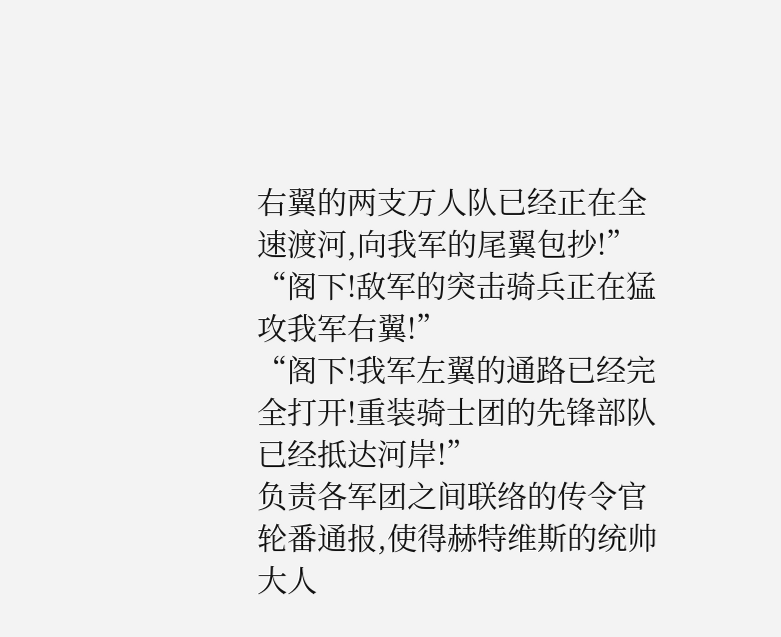右翼的两支万人队已经正在全速渡河,向我军的尾翼包抄!”
“阁下!敌军的突击骑兵正在猛攻我军右翼!”
“阁下!我军左翼的通路已经完全打开!重装骑士团的先锋部队已经抵达河岸!”
负责各军团之间联络的传令官轮番通报,使得赫特维斯的统帅大人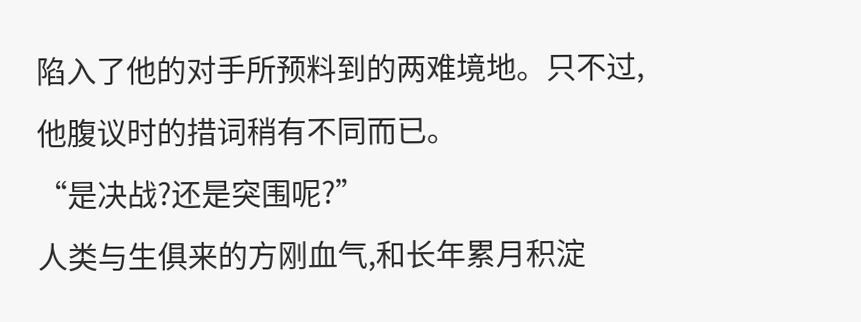陷入了他的对手所预料到的两难境地。只不过,他腹议时的措词稍有不同而已。
“是决战?还是突围呢?”
人类与生俱来的方刚血气,和长年累月积淀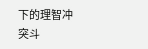下的理智冲突斗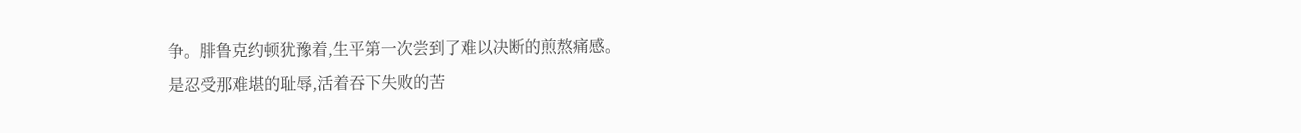争。腓鲁克约顿犹豫着,生平第一次尝到了难以决断的煎熬痛感。
是忍受那难堪的耻辱,活着吞下失败的苦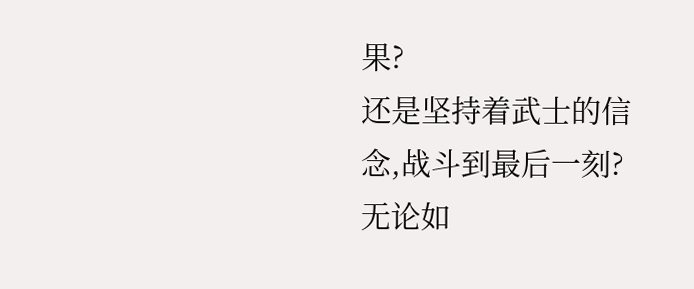果?
还是坚持着武士的信念,战斗到最后一刻?
无论如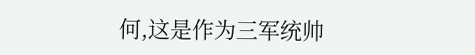何,这是作为三军统帅